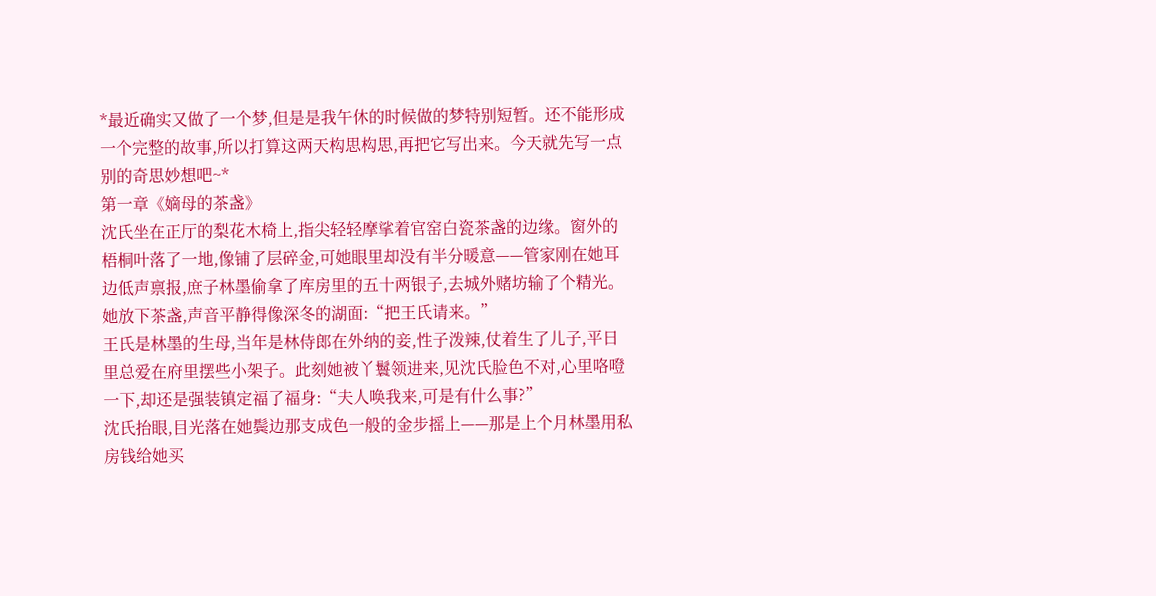*最近确实又做了一个梦,但是是我午休的时候做的梦特别短暂。还不能形成一个完整的故事,所以打算这两天构思构思,再把它写出来。今天就先写一点别的奇思妙想吧~*
第一章《嫡母的茶盏》
沈氏坐在正厅的梨花木椅上,指尖轻轻摩挲着官窑白瓷茶盏的边缘。窗外的梧桐叶落了一地,像铺了层碎金,可她眼里却没有半分暖意——管家刚在她耳边低声禀报,庶子林墨偷拿了库房里的五十两银子,去城外赌坊输了个精光。
她放下茶盏,声音平静得像深冬的湖面:“把王氏请来。”
王氏是林墨的生母,当年是林侍郎在外纳的妾,性子泼辣,仗着生了儿子,平日里总爱在府里摆些小架子。此刻她被丫鬟领进来,见沈氏脸色不对,心里咯噔一下,却还是强装镇定福了福身:“夫人唤我来,可是有什么事?”
沈氏抬眼,目光落在她鬓边那支成色一般的金步摇上——那是上个月林墨用私房钱给她买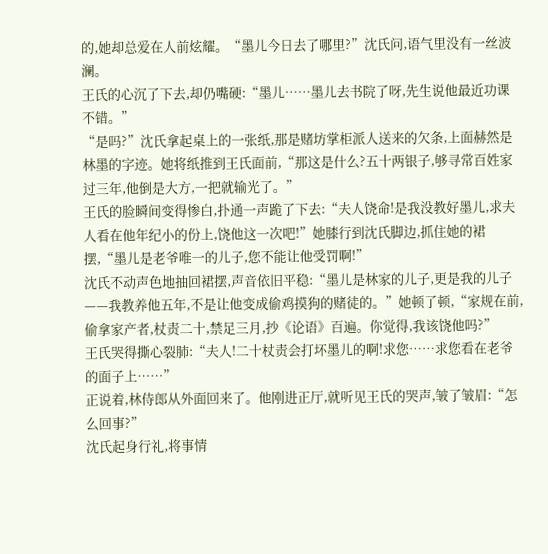的,她却总爱在人前炫耀。“墨儿今日去了哪里?”沈氏问,语气里没有一丝波澜。
王氏的心沉了下去,却仍嘴硬:“墨儿……墨儿去书院了呀,先生说他最近功课不错。”
“是吗?”沈氏拿起桌上的一张纸,那是赌坊掌柜派人送来的欠条,上面赫然是林墨的字迹。她将纸推到王氏面前,“那这是什么?五十两银子,够寻常百姓家过三年,他倒是大方,一把就输光了。”
王氏的脸瞬间变得惨白,扑通一声跪了下去:“夫人饶命!是我没教好墨儿,求夫人看在他年纪小的份上,饶他这一次吧!”她膝行到沈氏脚边,抓住她的裙摆,“墨儿是老爷唯一的儿子,您不能让他受罚啊!”
沈氏不动声色地抽回裙摆,声音依旧平稳:“墨儿是林家的儿子,更是我的儿子——我教养他五年,不是让他变成偷鸡摸狗的赌徒的。”她顿了顿,“家规在前,偷拿家产者,杖责二十,禁足三月,抄《论语》百遍。你觉得,我该饶他吗?”
王氏哭得撕心裂肺:“夫人!二十杖责会打坏墨儿的啊!求您……求您看在老爷的面子上……”
正说着,林侍郎从外面回来了。他刚进正厅,就听见王氏的哭声,皱了皱眉:“怎么回事?”
沈氏起身行礼,将事情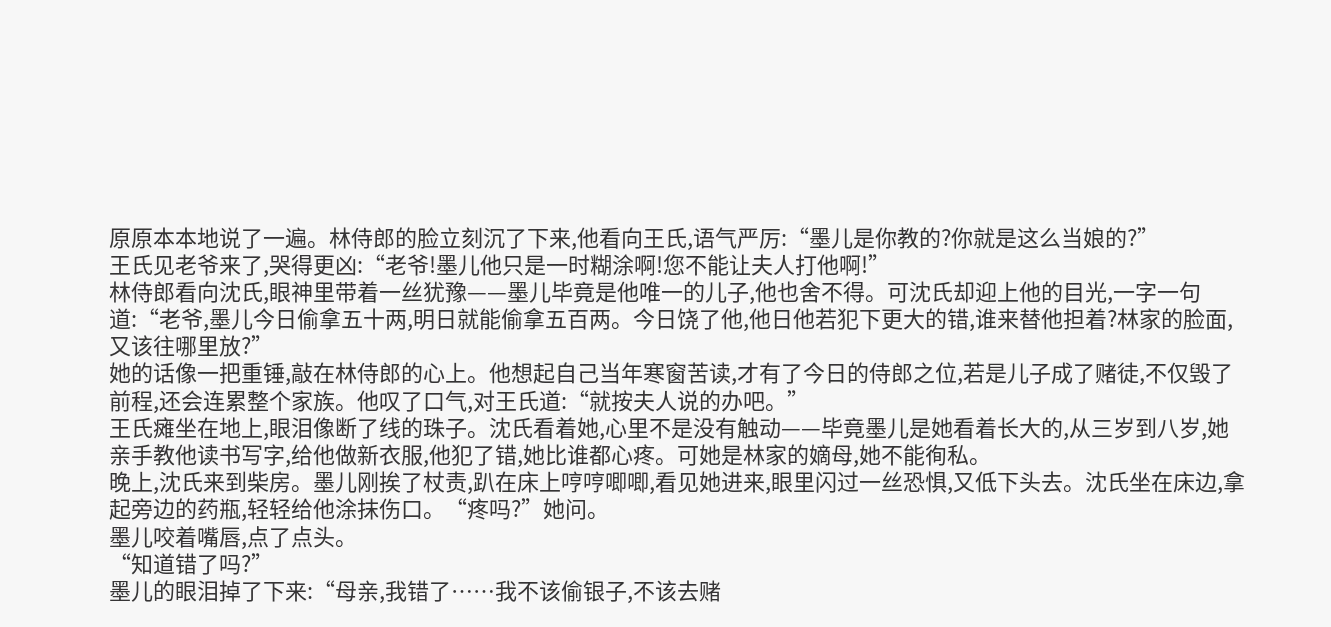原原本本地说了一遍。林侍郎的脸立刻沉了下来,他看向王氏,语气严厉:“墨儿是你教的?你就是这么当娘的?”
王氏见老爷来了,哭得更凶:“老爷!墨儿他只是一时糊涂啊!您不能让夫人打他啊!”
林侍郎看向沈氏,眼神里带着一丝犹豫——墨儿毕竟是他唯一的儿子,他也舍不得。可沈氏却迎上他的目光,一字一句道:“老爷,墨儿今日偷拿五十两,明日就能偷拿五百两。今日饶了他,他日他若犯下更大的错,谁来替他担着?林家的脸面,又该往哪里放?”
她的话像一把重锤,敲在林侍郎的心上。他想起自己当年寒窗苦读,才有了今日的侍郎之位,若是儿子成了赌徒,不仅毁了前程,还会连累整个家族。他叹了口气,对王氏道:“就按夫人说的办吧。”
王氏瘫坐在地上,眼泪像断了线的珠子。沈氏看着她,心里不是没有触动——毕竟墨儿是她看着长大的,从三岁到八岁,她亲手教他读书写字,给他做新衣服,他犯了错,她比谁都心疼。可她是林家的嫡母,她不能徇私。
晚上,沈氏来到柴房。墨儿刚挨了杖责,趴在床上哼哼唧唧,看见她进来,眼里闪过一丝恐惧,又低下头去。沈氏坐在床边,拿起旁边的药瓶,轻轻给他涂抹伤口。“疼吗?”她问。
墨儿咬着嘴唇,点了点头。
“知道错了吗?”
墨儿的眼泪掉了下来:“母亲,我错了……我不该偷银子,不该去赌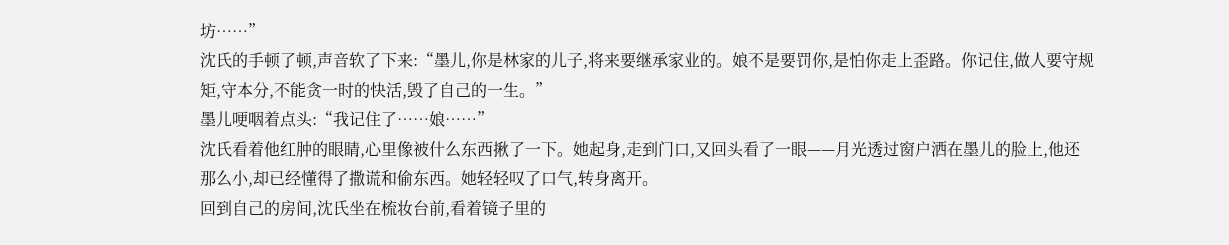坊……”
沈氏的手顿了顿,声音软了下来:“墨儿,你是林家的儿子,将来要继承家业的。娘不是要罚你,是怕你走上歪路。你记住,做人要守规矩,守本分,不能贪一时的快活,毁了自己的一生。”
墨儿哽咽着点头:“我记住了……娘……”
沈氏看着他红肿的眼睛,心里像被什么东西揪了一下。她起身,走到门口,又回头看了一眼——月光透过窗户洒在墨儿的脸上,他还那么小,却已经懂得了撒谎和偷东西。她轻轻叹了口气,转身离开。
回到自己的房间,沈氏坐在梳妆台前,看着镜子里的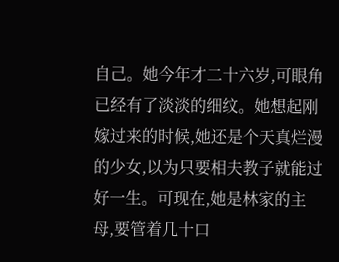自己。她今年才二十六岁,可眼角已经有了淡淡的细纹。她想起刚嫁过来的时候,她还是个天真烂漫的少女,以为只要相夫教子就能过好一生。可现在,她是林家的主母,要管着几十口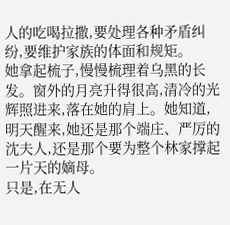人的吃喝拉撒,要处理各种矛盾纠纷,要维护家族的体面和规矩。
她拿起梳子,慢慢梳理着乌黑的长发。窗外的月亮升得很高,清冷的光辉照进来,落在她的肩上。她知道,明天醒来,她还是那个端庄、严厉的沈夫人,还是那个要为整个林家撑起一片天的嫡母。
只是,在无人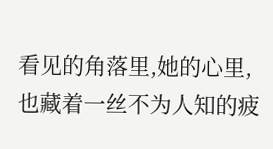看见的角落里,她的心里,也藏着一丝不为人知的疲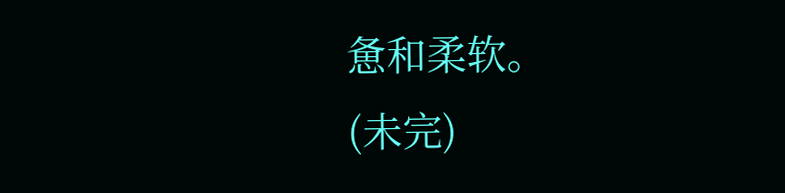惫和柔软。
(未完)